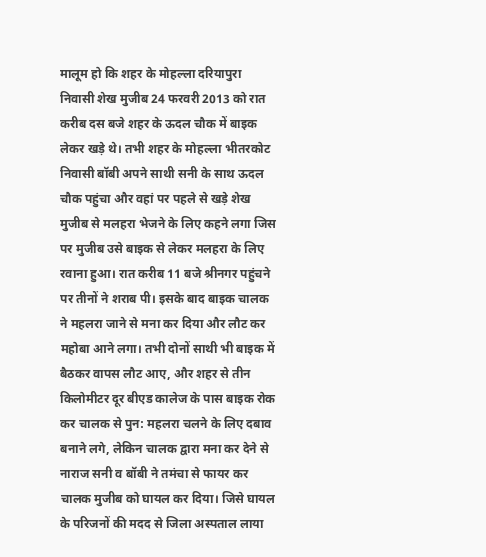मालूम हो कि शहर के मोहल्ला दरियापुरा निवासी शेख मुजीब 24 फरवरी 2013 को रात करीब दस बजे शहर के ऊदल चौक में बाइक लेकर खड़े थे। तभी शहर के मोहल्ला भीतरकोट निवासी बॉबी अपने साथी सनी के साथ ऊदल चौक पहुंचा और वहां पर पहले से खड़े शेख मुजीब से मलहरा भेजने के लिए कहने लगा जिस पर मुजीब उसे बाइक से लेकर मलहरा के लिए रवाना हुआ। रात करीब 11 बजे श्रीनगर पहुंचने पर तीनों ने शराब पी। इसके बाद बाइक चालक ने महलरा जाने से मना कर दिया और लौट कर महोबा आने लगा। तभी दोनों साथी भी बाइक में बैठकर वापस लौट आए, और शहर से तीन किलोमीटर दूर बीएड कालेज के पास बाइक रोक कर चालक से पुन: महलरा चलने के लिए दबाव बनाने लगे, लेकिन चालक द्वारा मना कर देने से नाराज सनी व बॉबी ने तमंचा से फायर कर चालक मुजीब को घायल कर दिया। जिसे घायल के परिजनों की मदद से जिला अस्पताल लाया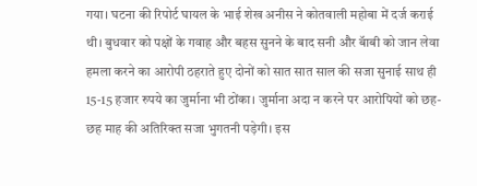गया। घटना की रिपोर्ट घायल के भाई शेख अनीस ने कोतवाली महोबा में दर्ज कराई थी। बुधवार को पक्षों के गवाह और बहस सुनने के बाद सनी और बॅाबी को जान लेवा हमला करने का आरोपी ठहराते हुए दोनों को सात सात साल की सजा सुनाई साथ ही 15-15 हजार रुपये का जुर्माना भी ठोंका। जुर्माना अदा न करने पर आरोपियों को छह-छह माह की अतिरिक्त सजा भुगतनी पड़ेगी। इस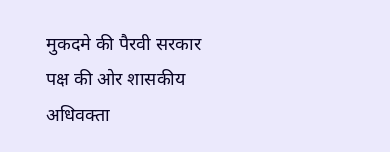मुकदमे की पैरवी सरकार पक्ष की ओर शासकीय अधिवक्ता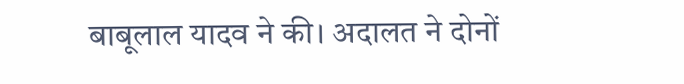बाबूलाल यादव ने की। अदालत ने दोनों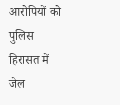आरोपियों को पुलिस हिरासत में जेल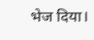भेज दिया।